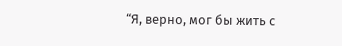“Я, верно, мог бы жить с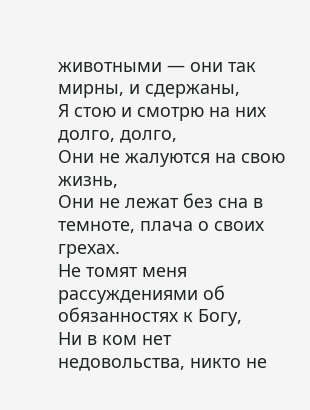животными — они так мирны, и сдержаны,
Я стою и смотрю на них долго, долго,
Они не жалуются на свою жизнь,
Они не лежат без сна в темноте, плача о своих грехах.
Не томят меня рассуждениями об обязанностях к Богу,
Ни в ком нет недовольства, никто не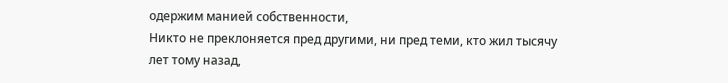одержим манией собственности,
Никто не преклоняется пред другими, ни пред теми, кто жил тысячу лет тому назад,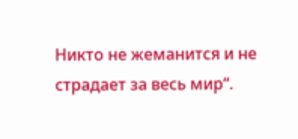Никто не жеманится и не страдает за весь мир“.